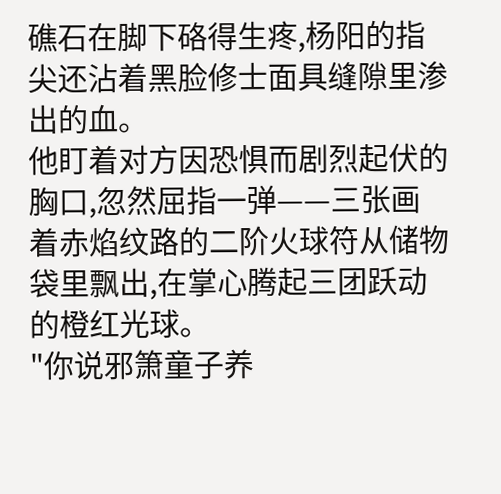礁石在脚下硌得生疼,杨阳的指尖还沾着黑脸修士面具缝隙里渗出的血。
他盯着对方因恐惧而剧烈起伏的胸口,忽然屈指一弹——三张画着赤焰纹路的二阶火球符从储物袋里飘出,在掌心腾起三团跃动的橙红光球。
"你说邪箫童子养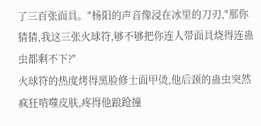了三百张面具。"杨阳的声音像浸在冰里的刀刃,"那你猜猜,我这三张火球符,够不够把你连人带面具烧得连蛊虫都剩不下?"
火球符的热度烤得黑脸修士面甲烫,他后颈的蛊虫突然疯狂啃噬皮肤,疼得他踉跄撞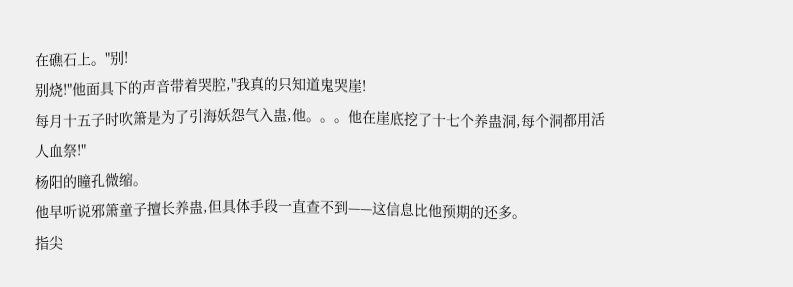在礁石上。"别!
别烧!"他面具下的声音带着哭腔,"我真的只知道鬼哭崖!
每月十五子时吹箫是为了引海妖怨气入蛊,他。。。他在崖底挖了十七个养蛊洞,每个洞都用活人血祭!"
杨阳的瞳孔微缩。
他早听说邪箫童子擅长养蛊,但具体手段一直查不到——这信息比他预期的还多。
指尖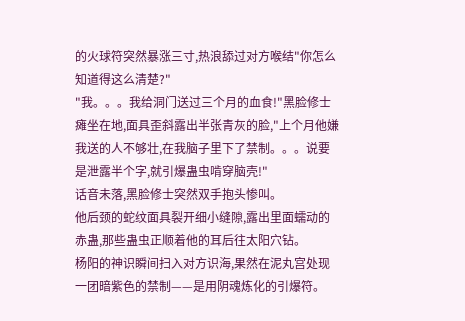的火球符突然暴涨三寸,热浪舔过对方喉结"你怎么知道得这么清楚?"
"我。。。我给洞门送过三个月的血食!"黑脸修士瘫坐在地,面具歪斜露出半张青灰的脸,"上个月他嫌我送的人不够壮,在我脑子里下了禁制。。。说要是泄露半个字,就引爆蛊虫啃穿脑壳!"
话音未落,黑脸修士突然双手抱头惨叫。
他后颈的蛇纹面具裂开细小缝隙,露出里面蠕动的赤蛊,那些蛊虫正顺着他的耳后往太阳穴钻。
杨阳的神识瞬间扫入对方识海,果然在泥丸宫处现一团暗紫色的禁制——是用阴魂炼化的引爆符。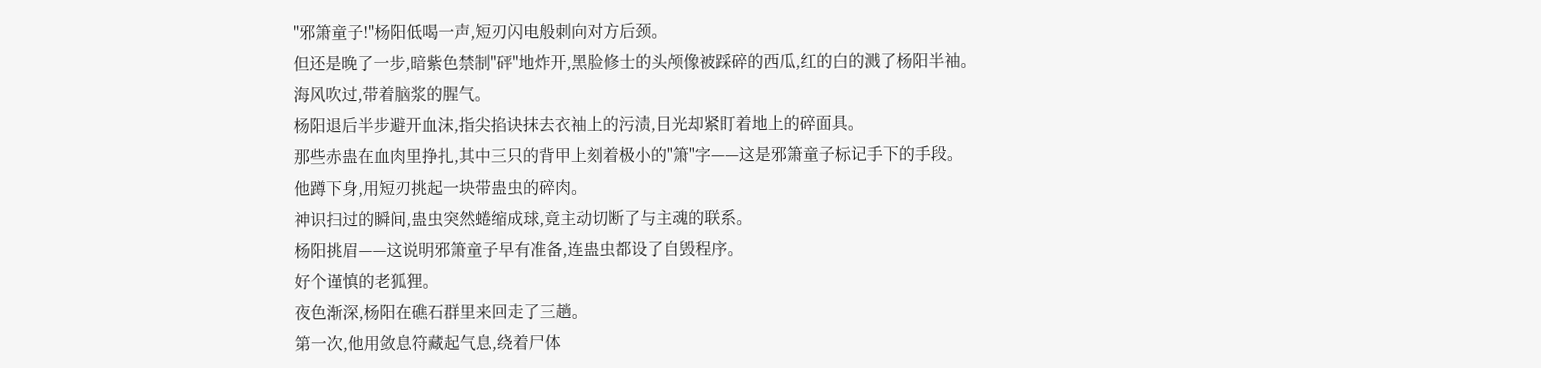"邪箫童子!"杨阳低喝一声,短刃闪电般刺向对方后颈。
但还是晚了一步,暗紫色禁制"砰"地炸开,黑脸修士的头颅像被踩碎的西瓜,红的白的溅了杨阳半袖。
海风吹过,带着脑浆的腥气。
杨阳退后半步避开血沫,指尖掐诀抹去衣袖上的污渍,目光却紧盯着地上的碎面具。
那些赤蛊在血肉里挣扎,其中三只的背甲上刻着极小的"箫"字——这是邪箫童子标记手下的手段。
他蹲下身,用短刃挑起一块带蛊虫的碎肉。
神识扫过的瞬间,蛊虫突然蜷缩成球,竟主动切断了与主魂的联系。
杨阳挑眉——这说明邪箫童子早有准备,连蛊虫都设了自毁程序。
好个谨慎的老狐狸。
夜色渐深,杨阳在礁石群里来回走了三趟。
第一次,他用敛息符藏起气息,绕着尸体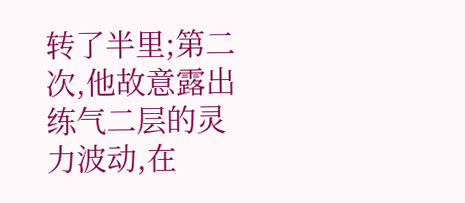转了半里;第二次,他故意露出练气二层的灵力波动,在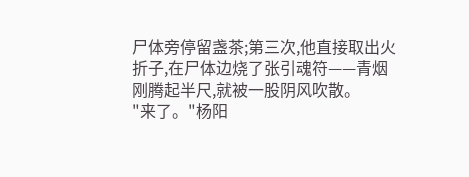尸体旁停留盏茶;第三次,他直接取出火折子,在尸体边烧了张引魂符——青烟刚腾起半尺,就被一股阴风吹散。
"来了。"杨阳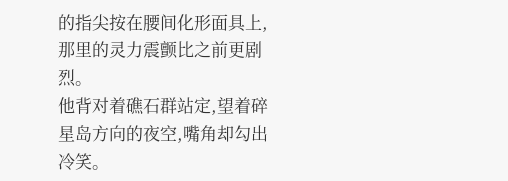的指尖按在腰间化形面具上,那里的灵力震颤比之前更剧烈。
他背对着礁石群站定,望着碎星岛方向的夜空,嘴角却勾出冷笑。